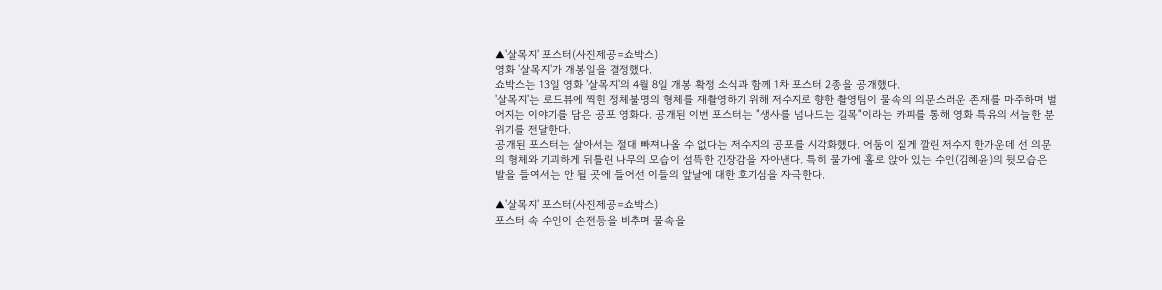▲'살목지' 포스터(사진제공=쇼박스)
영화 '살목지'가 개봉일을 결정했다.
쇼박스는 13일 영화 '살목지'의 4월 8일 개봉 확정 소식과 함께 1차 포스터 2종을 공개했다.
'살목지'는 로드뷰에 찍힌 정체불명의 형체를 재촬영하기 위해 저수지로 향한 촬영팀이 물속의 의문스러운 존재를 마주하며 벌어지는 이야기를 담은 공포 영화다. 공개된 이번 포스터는 "생사를 넘나드는 길목"이라는 카피를 통해 영화 특유의 서늘한 분위기를 전달한다.
공개된 포스터는 살아서는 절대 빠져나올 수 없다는 저수지의 공포를 시각화했다. 어둠이 짙게 깔린 저수지 한가운데 선 의문의 형체와 기괴하게 뒤틀린 나무의 모습이 섬뜩한 긴장감을 자아낸다. 특히 물가에 홀로 앉아 있는 수인(김혜윤)의 뒷모습은 발을 들여서는 안 될 곳에 들어선 이들의 앞날에 대한 호기심을 자극한다.

▲'살목지' 포스터(사진제공=쇼박스)
포스터 속 수인이 손전등을 비추며 물속을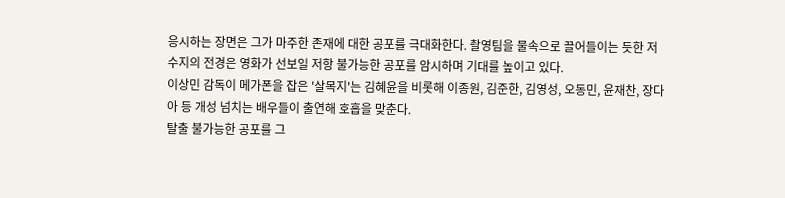응시하는 장면은 그가 마주한 존재에 대한 공포를 극대화한다. 촬영팀을 물속으로 끌어들이는 듯한 저수지의 전경은 영화가 선보일 저항 불가능한 공포를 암시하며 기대를 높이고 있다.
이상민 감독이 메가폰을 잡은 '살목지'는 김혜윤을 비롯해 이종원, 김준한, 김영성, 오동민, 윤재찬, 장다아 등 개성 넘치는 배우들이 출연해 호흡을 맞춘다.
탈출 불가능한 공포를 그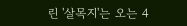린 '살목지'는 오는 4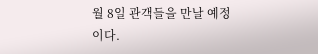월 8일 관객들을 만날 예정이다.